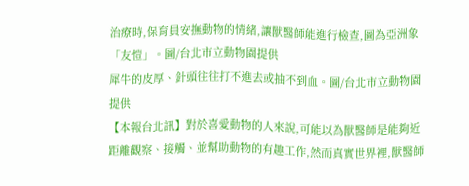治療時,保育員安撫動物的情緒,讓獸醫師能進行檢查,圖為亞洲象「友愷」。圖/台北市立動物園提供
犀牛的皮厚、針頭往往打不進去或抽不到血。圖/台北市立動物園提供
【本報台北訊】對於喜愛動物的人來說,可能以為獸醫師是能夠近距離觀察、接觸、並幫助動物的有趣工作,然而真實世界裡,獸醫師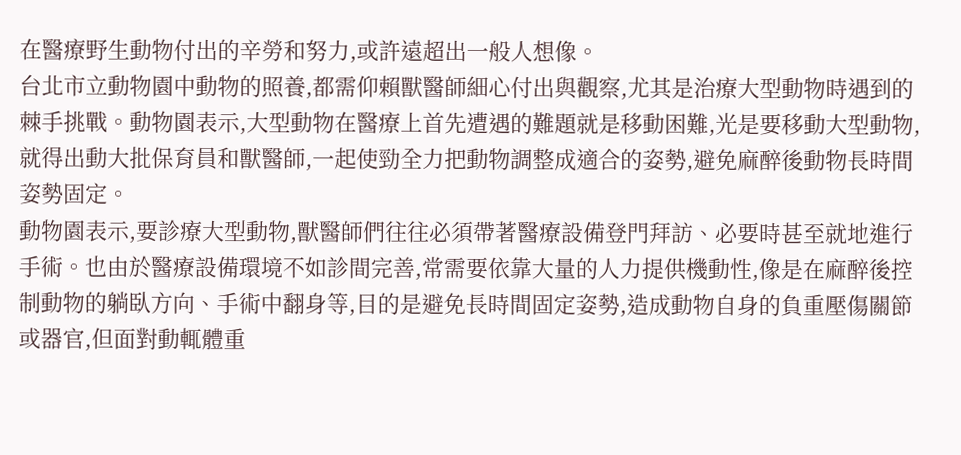在醫療野生動物付出的辛勞和努力,或許遠超出一般人想像。
台北市立動物園中動物的照養,都需仰賴獸醫師細心付出與觀察,尤其是治療大型動物時遇到的棘手挑戰。動物園表示,大型動物在醫療上首先遭遇的難題就是移動困難,光是要移動大型動物,就得出動大批保育員和獸醫師,一起使勁全力把動物調整成適合的姿勢,避免麻醉後動物長時間姿勢固定。
動物園表示,要診療大型動物,獸醫師們往往必須帶著醫療設備登門拜訪、必要時甚至就地進行手術。也由於醫療設備環境不如診間完善,常需要依靠大量的人力提供機動性,像是在麻醉後控制動物的躺臥方向、手術中翻身等,目的是避免長時間固定姿勢,造成動物自身的負重壓傷關節或器官,但面對動輒體重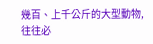幾百、上千公斤的大型動物,往往必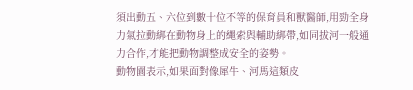須出動五、六位到數十位不等的保育員和獸醫師,用勁全身力氣拉動綁在動物身上的繩索與輔助綁帶,如同拔河一般通力合作,才能把動物調整成安全的姿勢。
動物園表示,如果面對像犀牛、河馬這類皮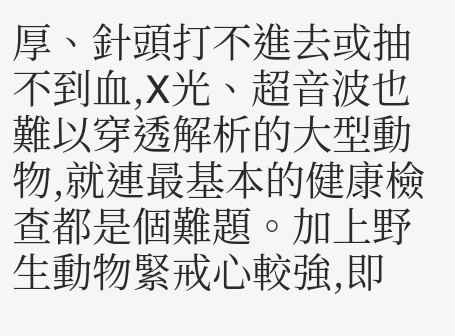厚、針頭打不進去或抽不到血,X光、超音波也難以穿透解析的大型動物,就連最基本的健康檢查都是個難題。加上野生動物緊戒心較強,即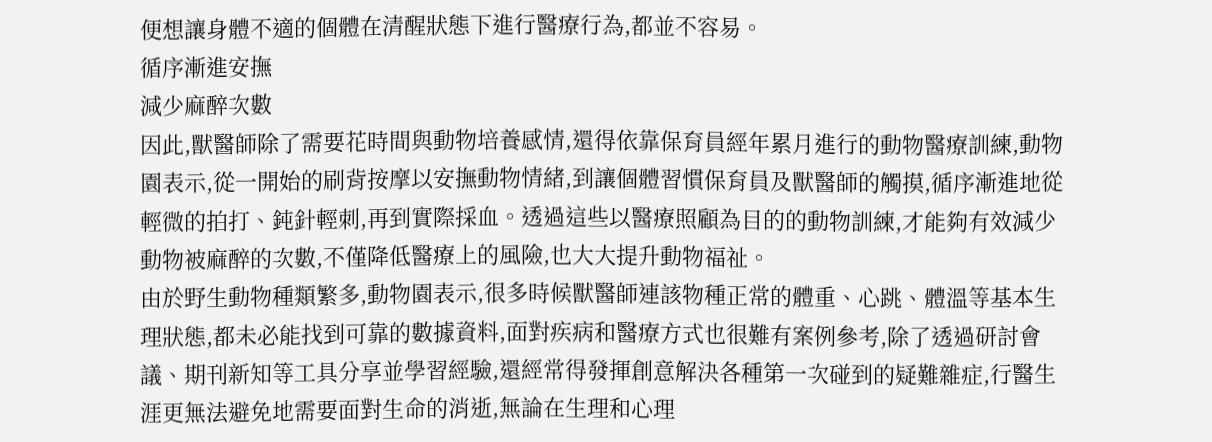便想讓身體不適的個體在清醒狀態下進行醫療行為,都並不容易。
循序漸進安撫
減少麻醉次數
因此,獸醫師除了需要花時間與動物培養感情,還得依靠保育員經年累月進行的動物醫療訓練,動物園表示,從一開始的刷背按摩以安撫動物情緒,到讓個體習慣保育員及獸醫師的觸摸,循序漸進地從輕微的拍打、鈍針輕刺,再到實際採血。透過這些以醫療照顧為目的的動物訓練,才能夠有效減少動物被麻醉的次數,不僅降低醫療上的風險,也大大提升動物福祉。
由於野生動物種類繁多,動物園表示,很多時候獸醫師連該物種正常的體重、心跳、體溫等基本生理狀態,都未必能找到可靠的數據資料,面對疾病和醫療方式也很難有案例參考,除了透過研討會議、期刊新知等工具分享並學習經驗,還經常得發揮創意解決各種第一次碰到的疑難雜症,行醫生涯更無法避免地需要面對生命的消逝,無論在生理和心理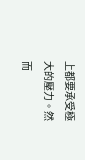上都要承受極大的壓力。然而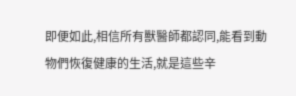即便如此,相信所有獸醫師都認同,能看到動物們恢復健康的生活,就是這些辛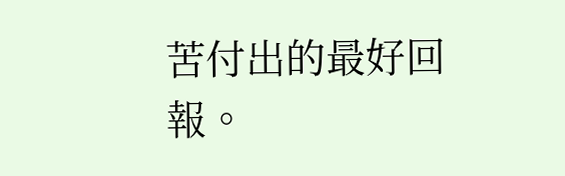苦付出的最好回報。